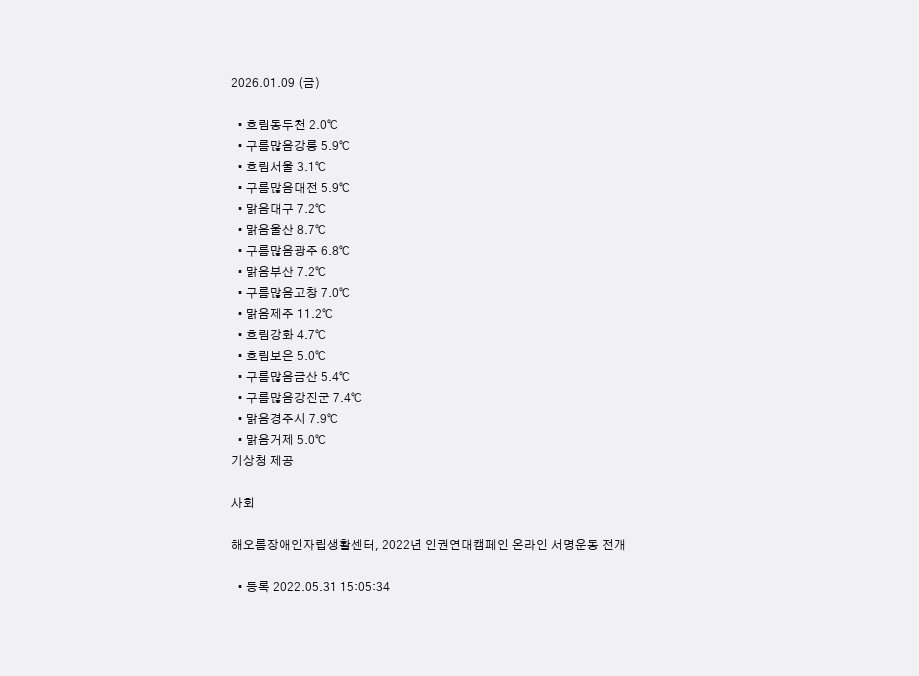2026.01.09 (금)

  • 흐림동두천 2.0℃
  • 구름많음강릉 5.9℃
  • 흐림서울 3.1℃
  • 구름많음대전 5.9℃
  • 맑음대구 7.2℃
  • 맑음울산 8.7℃
  • 구름많음광주 6.8℃
  • 맑음부산 7.2℃
  • 구름많음고창 7.0℃
  • 맑음제주 11.2℃
  • 흐림강화 4.7℃
  • 흐림보은 5.0℃
  • 구름많음금산 5.4℃
  • 구름많음강진군 7.4℃
  • 맑음경주시 7.9℃
  • 맑음거제 5.0℃
기상청 제공

사회

해오름장애인자립생활센터, 2022년 인권연대캠페인 온라인 서명운동 전개

  • 등록 2022.05.31 15:05:34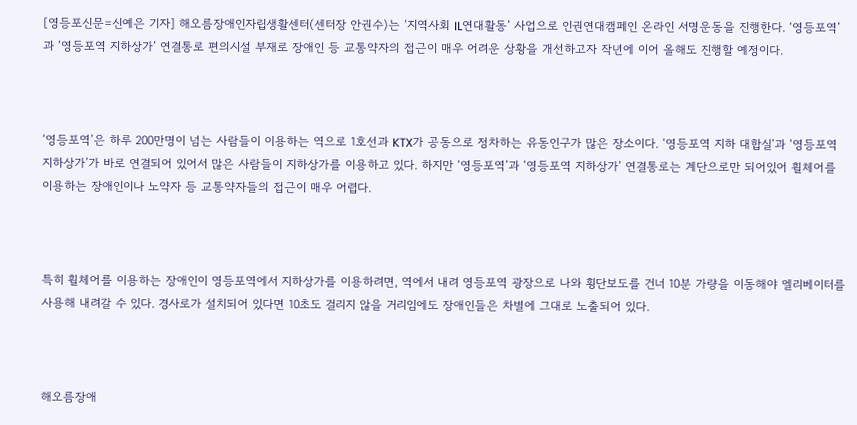[영등포신문=신예은 기자] 해오름장애인자립생활센터(센터장 안권수)는 ‘지역사회 IL연대활동’ 사업으로 인권연대캠페인 온라인 서명운동을 진행한다. ‘영등포역’과 ‘영등포역 지하상가’ 연결통로 편의시설 부재로 장애인 등 교통약자의 접근이 매우 어려운 상황을 개선하고자 작년에 이어 올해도 진행할 예정이다.



‘영등포역’은 하루 200만명이 넘는 사람들이 이용하는 역으로 1호선과 KTX가 공동으로 정차하는 유동인구가 많은 장소이다. ‘영등포역 지하 대합실’과 ‘영등포역 지하상가’가 바로 연결되어 있어서 많은 사람들이 지하상가를 이용하고 있다. 하지만 ‘영등포역’과 ‘영등포역 지하상가’ 연결통로는 계단으로만 되어있어 휠체어를 이용하는 장애인이나 노약자 등 교통약자들의 접근이 매우 어렵다.



특히 휠체어를 이용하는 장애인이 영등포역에서 지하상가를 이용하려면, 역에서 내려 영등포역 광장으로 나와 횡단보도를 건너 10분 가량을 이동해야 엘리베이터를 사용해 내려갈 수 있다. 경사로가 설치되어 있다면 10초도 걸리지 않을 거리임에도 장애인들은 차별에 그대로 노출되어 있다.



해오름장애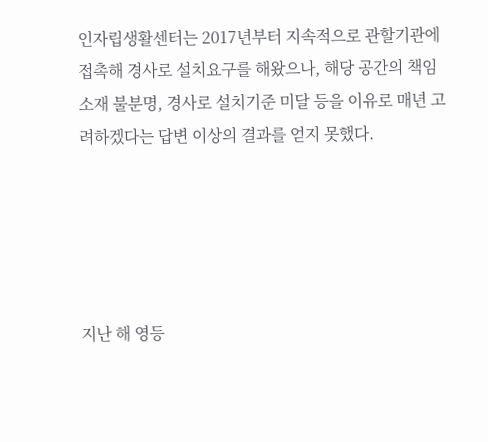인자립생활센터는 2017년부터 지속적으로 관할기관에 접촉해 경사로 설치요구를 해왔으나, 해당 공간의 책임소재 불분명, 경사로 설치기준 미달 등을 이유로 매년 고려하겠다는 답변 이상의 결과를 얻지 못했다.





지난 해 영등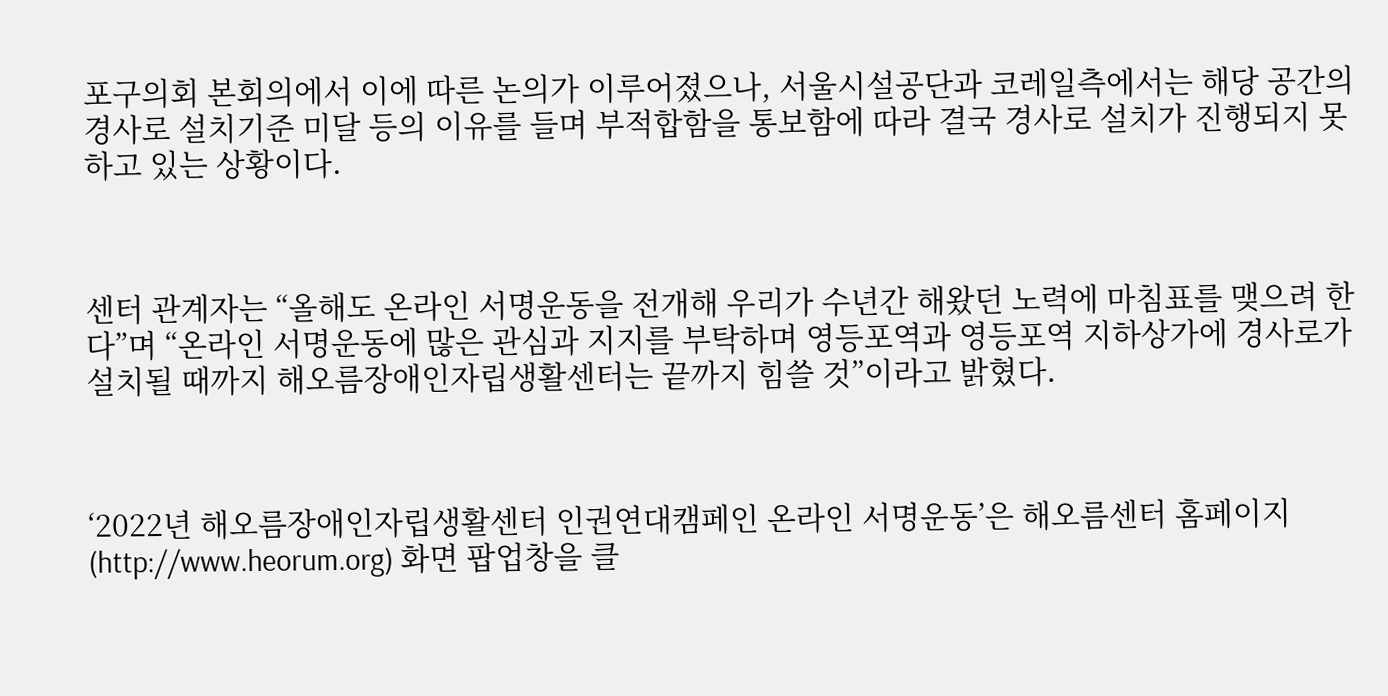포구의회 본회의에서 이에 따른 논의가 이루어졌으나, 서울시설공단과 코레일측에서는 해당 공간의 경사로 설치기준 미달 등의 이유를 들며 부적합함을 통보함에 따라 결국 경사로 설치가 진행되지 못하고 있는 상황이다.



센터 관계자는 “올해도 온라인 서명운동을 전개해 우리가 수년간 해왔던 노력에 마침표를 맺으려 한다”며 “온라인 서명운동에 많은 관심과 지지를 부탁하며 영등포역과 영등포역 지하상가에 경사로가 설치될 때까지 해오름장애인자립생활센터는 끝까지 힘쓸 것”이라고 밝혔다.



‘2022년 해오름장애인자립생활센터 인권연대캠페인 온라인 서명운동’은 해오름센터 홈페이지(http://www.heorum.org) 화면 팝업창을 클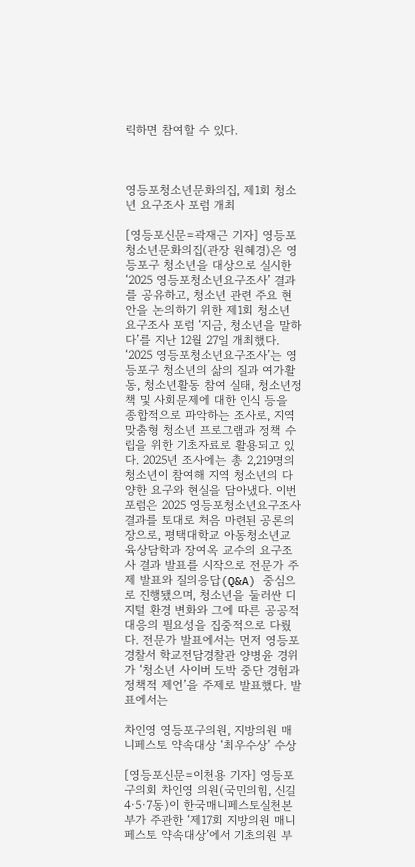릭하면 참여할 수 있다.



영등포청소년문화의집, 제1회 청소년 요구조사 포럼 개최

[영등포신문=곽재근 기자] 영등포청소년문화의집(관장 원혜경)은 영등포구 청소년을 대상으로 실시한 ‘2025 영등포청소년요구조사’ 결과를 공유하고, 청소년 관련 주요 현안을 논의하기 위한 제1회 청소년 요구조사 포럼 ‘지금, 청소년을 말하다’를 지난 12월 27일 개최했다. ‘2025 영등포청소년요구조사’는 영등포구 청소년의 삶의 질과 여가활동, 청소년활동 참여 실태, 청소년정책 및 사회문제에 대한 인식 등을 종합적으로 파악하는 조사로, 지역 맞춤형 청소년 프로그램과 정책 수립을 위한 기초자료로 활용되고 있다. 2025년 조사에는 총 2,219명의 청소년이 참여해 지역 청소년의 다양한 요구와 현실을 담아냈다. 이번 포럼은 2025 영등포청소년요구조사 결과를 토대로 처음 마련된 공론의 장으로, 평택대학교 아동청소년교육상담학과 장여옥 교수의 요구조사 결과 발표를 시작으로 전문가 주제 발표와 질의응답(Q&A) 중심으로 진행됐으며, 청소년을 둘러싼 디지털 환경 변화와 그에 따른 공공적 대응의 필요성을 집중적으로 다뤘다. 전문가 발표에서는 먼저 영등포경찰서 학교전담경찰관 양병윤 경위가 ‘청소년 사이버 도박 중단 경험과 정책적 제언’을 주제로 발표했다. 발표에서는

차인영 영등포구의원, 지방의원 매니페스토 약속대상 ‘최우수상’ 수상

[영등포신문=이천용 기자] 영등포구의회 차인영 의원(국민의힘, 신길4·5·7동)이 한국매니페스토실천본부가 주관한 ‘제17회 지방의원 매니페스토 약속대상’에서 기초의원 부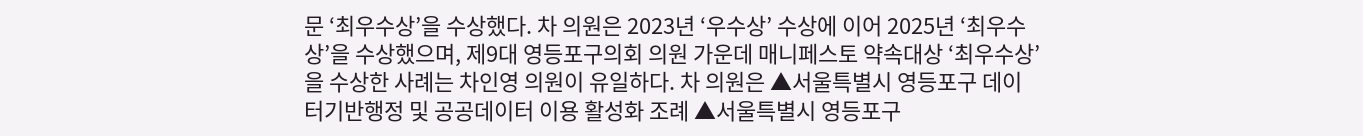문 ‘최우수상’을 수상했다. 차 의원은 2023년 ‘우수상’ 수상에 이어 2025년 ‘최우수상’을 수상했으며, 제9대 영등포구의회 의원 가운데 매니페스토 약속대상 ‘최우수상’을 수상한 사례는 차인영 의원이 유일하다. 차 의원은 ▲서울특별시 영등포구 데이터기반행정 및 공공데이터 이용 활성화 조례 ▲서울특별시 영등포구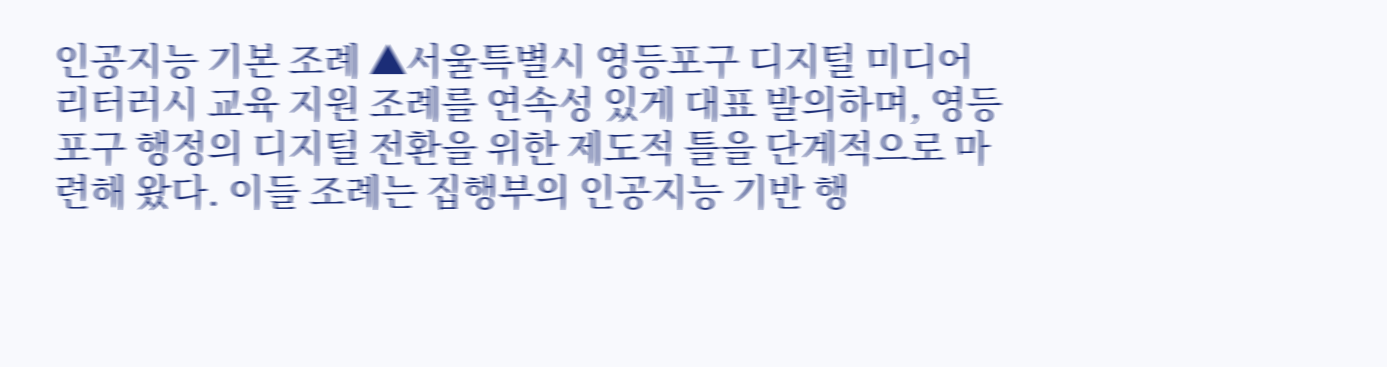인공지능 기본 조례 ▲서울특별시 영등포구 디지털 미디어 리터러시 교육 지원 조례를 연속성 있게 대표 발의하며, 영등포구 행정의 디지털 전환을 위한 제도적 틀을 단계적으로 마련해 왔다. 이들 조례는 집행부의 인공지능 기반 행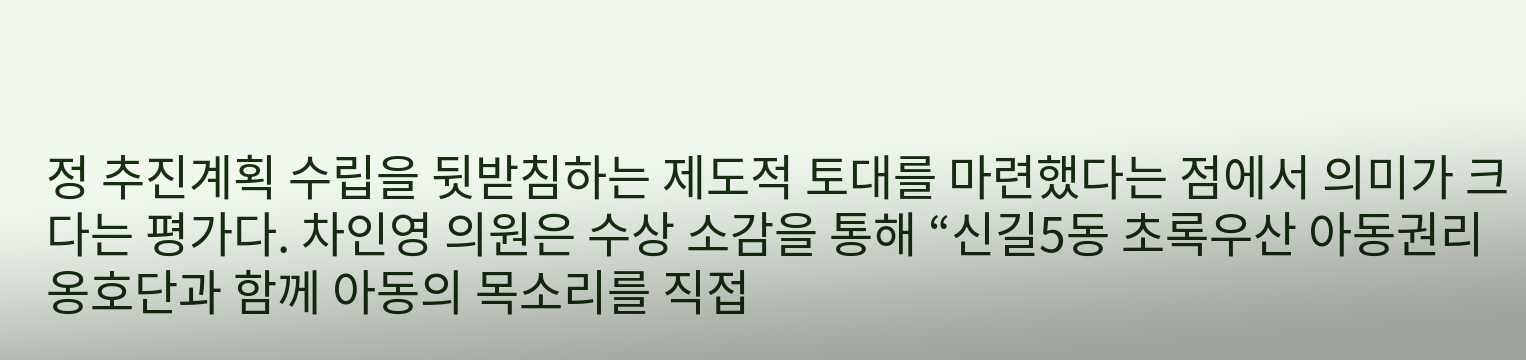정 추진계획 수립을 뒷받침하는 제도적 토대를 마련했다는 점에서 의미가 크다는 평가다. 차인영 의원은 수상 소감을 통해 “신길5동 초록우산 아동권리옹호단과 함께 아동의 목소리를 직접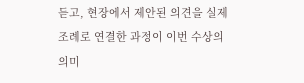듣고, 현장에서 제안된 의견을 실제 조례로 연결한 과정이 이번 수상의 의미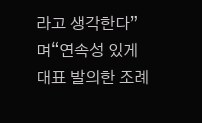라고 생각한다”며“연속성 있게 대표 발의한 조례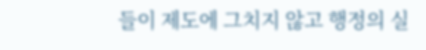들이 제도에 그치지 않고 행정의 실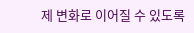제 변화로 이어질 수 있도록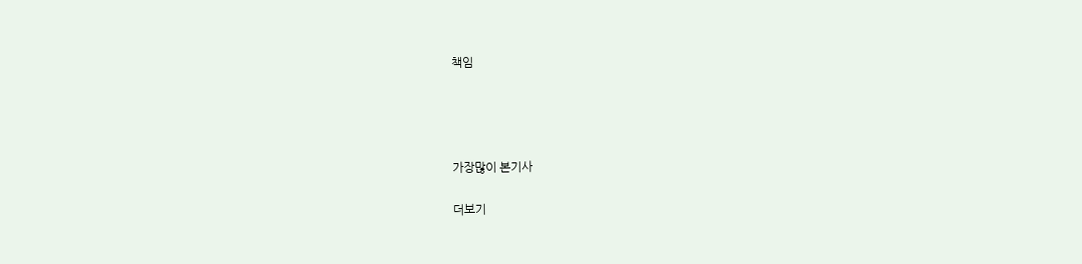책임




가장많이 본기사

더보기